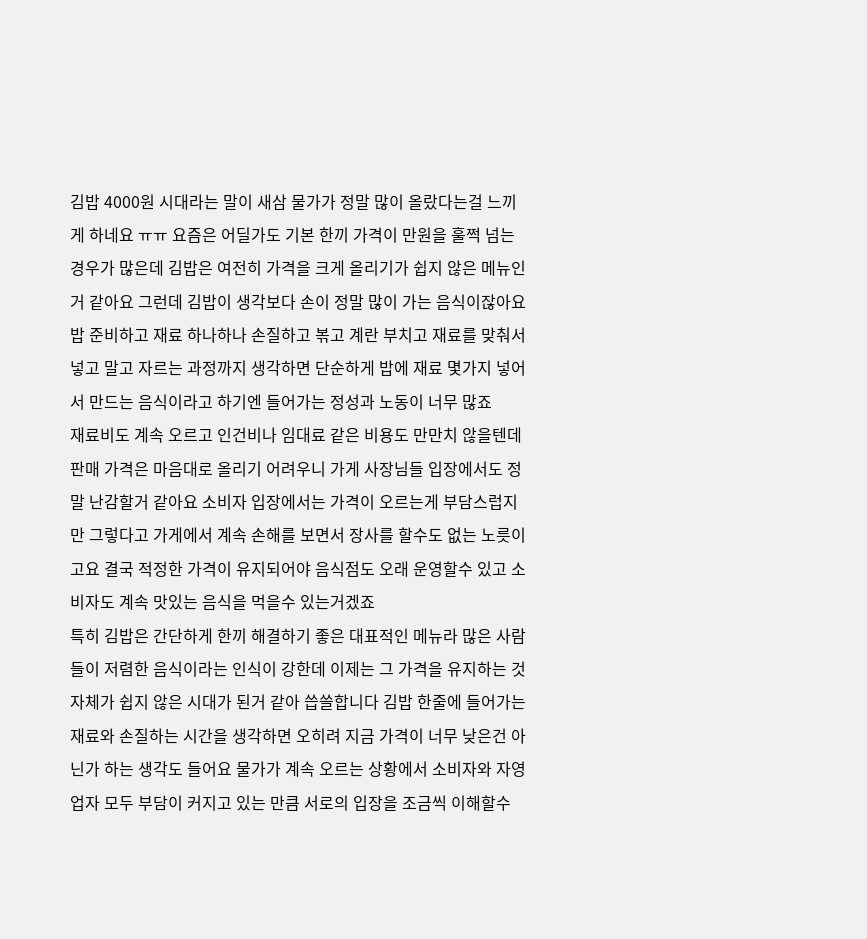김밥 4000원 시대라는 말이 새삼 물가가 정말 많이 올랐다는걸 느끼게 하네요 ㅠㅠ 요즘은 어딜가도 기본 한끼 가격이 만원을 훌쩍 넘는 경우가 많은데 김밥은 여전히 가격을 크게 올리기가 쉽지 않은 메뉴인거 같아요 그런데 김밥이 생각보다 손이 정말 많이 가는 음식이잖아요 밥 준비하고 재료 하나하나 손질하고 볶고 계란 부치고 재료를 맞춰서 넣고 말고 자르는 과정까지 생각하면 단순하게 밥에 재료 몇가지 넣어서 만드는 음식이라고 하기엔 들어가는 정성과 노동이 너무 많죠
재료비도 계속 오르고 인건비나 임대료 같은 비용도 만만치 않을텐데 판매 가격은 마음대로 올리기 어려우니 가게 사장님들 입장에서도 정말 난감할거 같아요 소비자 입장에서는 가격이 오르는게 부담스럽지만 그렇다고 가게에서 계속 손해를 보면서 장사를 할수도 없는 노릇이고요 결국 적정한 가격이 유지되어야 음식점도 오래 운영할수 있고 소비자도 계속 맛있는 음식을 먹을수 있는거겠죠
특히 김밥은 간단하게 한끼 해결하기 좋은 대표적인 메뉴라 많은 사람들이 저렴한 음식이라는 인식이 강한데 이제는 그 가격을 유지하는 것 자체가 쉽지 않은 시대가 된거 같아 씁쓸합니다 김밥 한줄에 들어가는 재료와 손질하는 시간을 생각하면 오히려 지금 가격이 너무 낮은건 아닌가 하는 생각도 들어요 물가가 계속 오르는 상황에서 소비자와 자영업자 모두 부담이 커지고 있는 만큼 서로의 입장을 조금씩 이해할수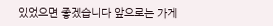있었으면 좋겠습니다 앞으로는 가게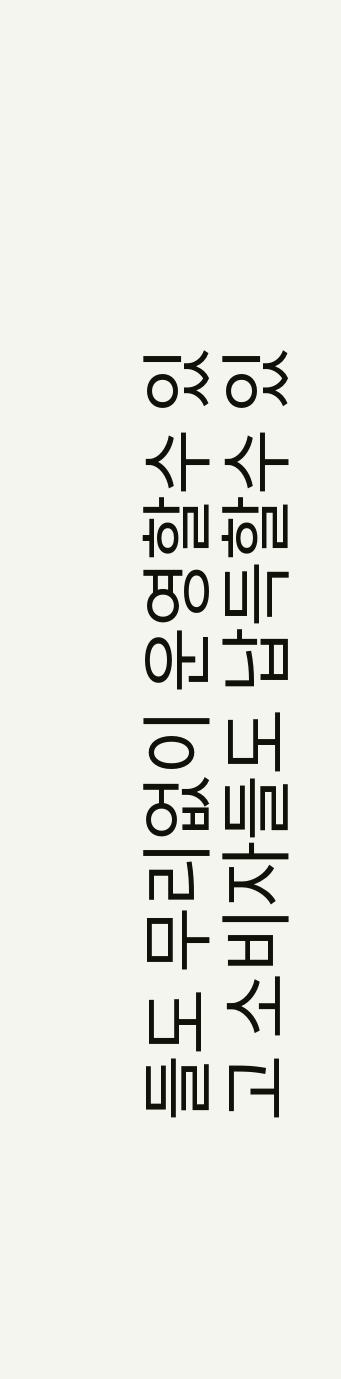들도 무리없이 운영할수 있고 소비자들도 납득할수 있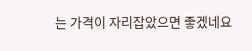는 가격이 자리잡았으면 좋겠네요